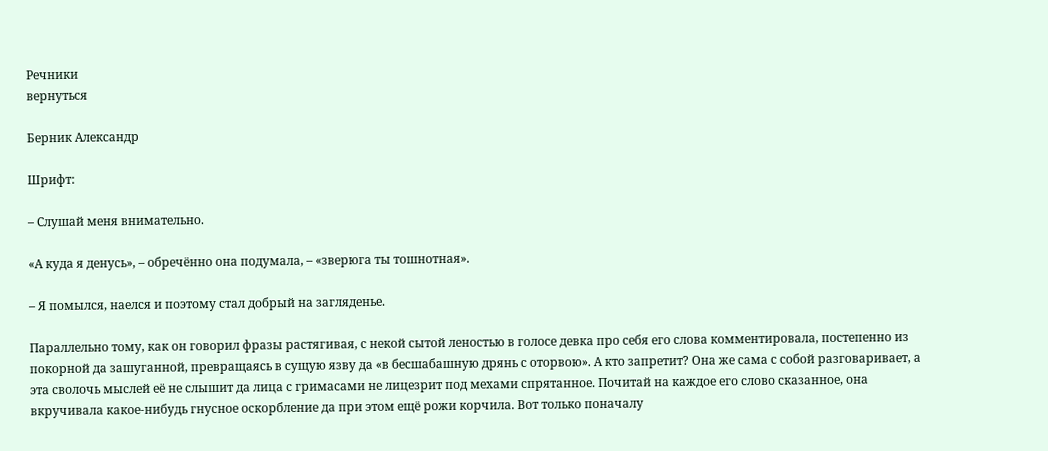Речники
вернуться

Берник Александр

Шрифт:

– Слушай меня внимательно.

«А куда я денусь», – обречённо она подумала, – «зверюга ты тошнотная».

– Я помылся, наелся и поэтому стал добрый на загляденье.

Параллельно тому, как он говорил фразы растягивая, с некой сытой леностью в голосе девка про себя его слова комментировала, постепенно из покорной да зашуганной, превращаясь в сущую язву да «в бесшабашную дрянь с оторвою». А кто запретит? Она же сама с собой разговаривает, а эта сволочь мыслей её не слышит да лица с гримасами не лицезрит под мехами спрятанное. Почитай на каждое его слово сказанное, она вкручивала какое-нибудь гнусное оскорбление да при этом ещё рожи корчила. Вот только поначалу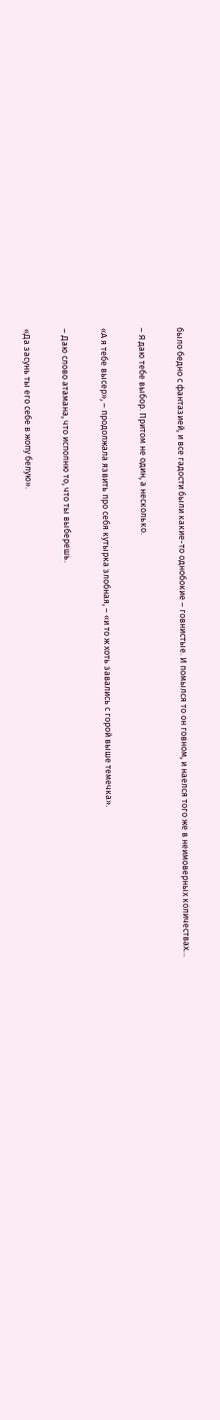было бедно с фантазией, и все гадости были какие-то однобокие – говнистые. И помылся то он говном, и наелся того же в неимоверных количествах…

– Я даю тебе выбор. Притом не один, а несколько.

«А я тебе высер», – продолжала язвить про себя кутырка злобная, – «и то ж хоть завались с горой выше темечка».

– Даю слово атамана, что исполню то, что ты выберешь.

«Да засунь ты его себе в жопу белую».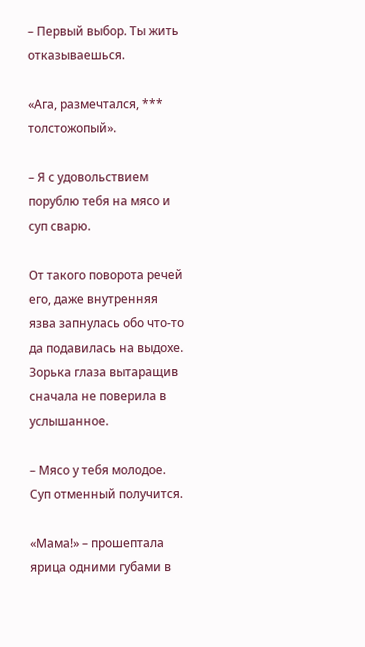– Первый выбор. Ты жить отказываешься.

«Ага, размечтался, *** толстожопый».

– Я с удовольствием порублю тебя на мясо и суп сварю.

От такого поворота речей его, даже внутренняя язва запнулась обо что-то да подавилась на выдохе. Зорька глаза вытаращив сначала не поверила в услышанное.

– Мясо у тебя молодое. Суп отменный получится.

«Мама!» – прошептала ярица одними губами в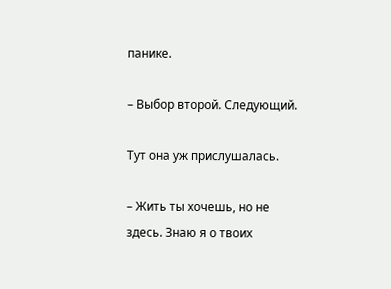панике.

– Выбор второй. Следующий.

Тут она уж прислушалась.

– Жить ты хочешь, но не здесь. Знаю я о твоих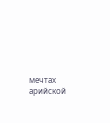мечтах арийской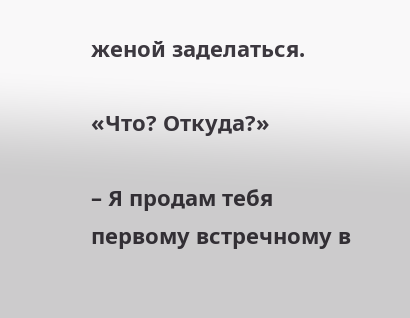женой заделаться.

«Что? Откуда?»

– Я продам тебя первому встречному в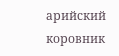арийский коровник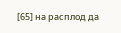[65] на расплод да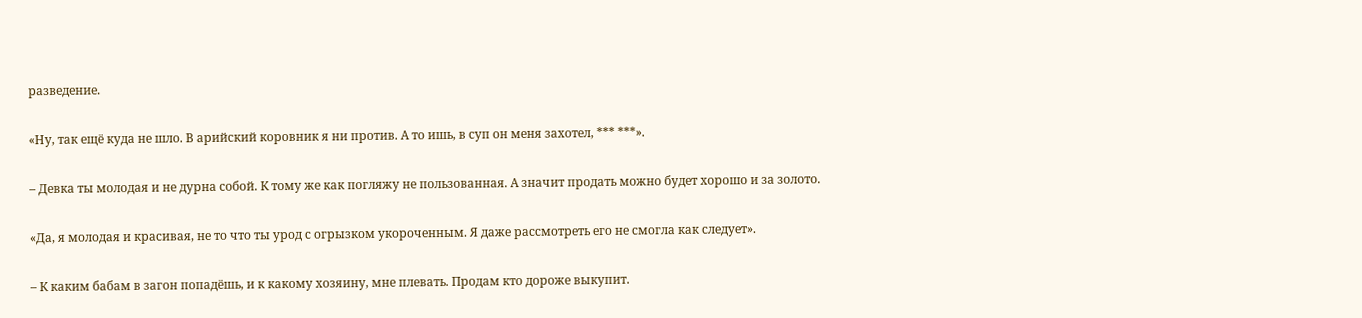разведение.

«Ну, так ещё куда не шло. В арийский коровник я ни против. А то ишь, в суп он меня захотел, *** ***».

– Девка ты молодая и не дурна собой. К тому же как погляжу не пользованная. А значит продать можно будет хорошо и за золото.

«Да, я молодая и красивая, не то что ты урод с огрызком укороченным. Я даже рассмотреть его не смогла как следует».

– К каким бабам в загон попадёшь, и к какому хозяину, мне плевать. Продам кто дороже выкупит.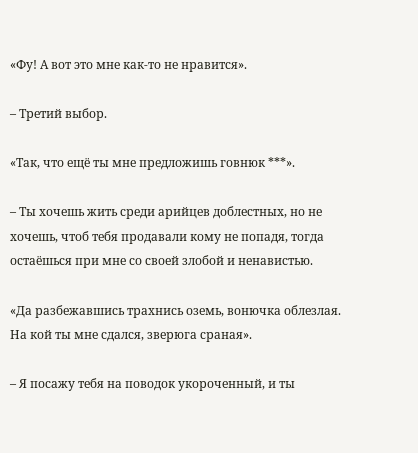«Фу! А вот это мне как-то не нравится».

– Третий выбор.

«Так, что ещё ты мне предложишь говнюк ***».

– Ты хочешь жить среди арийцев доблестных, но не хочешь, чтоб тебя продавали кому не попадя, тогда остаёшься при мне со своей злобой и ненавистью.

«Да разбежавшись трахнись оземь, вонючка облезлая. На кой ты мне сдался, зверюга сраная».

– Я посажу тебя на поводок укороченный, и ты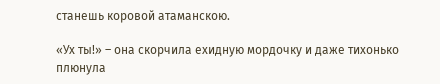станешь коровой атаманскою.

«Ух ты!» – она скорчила ехидную мордочку и даже тихонько плюнула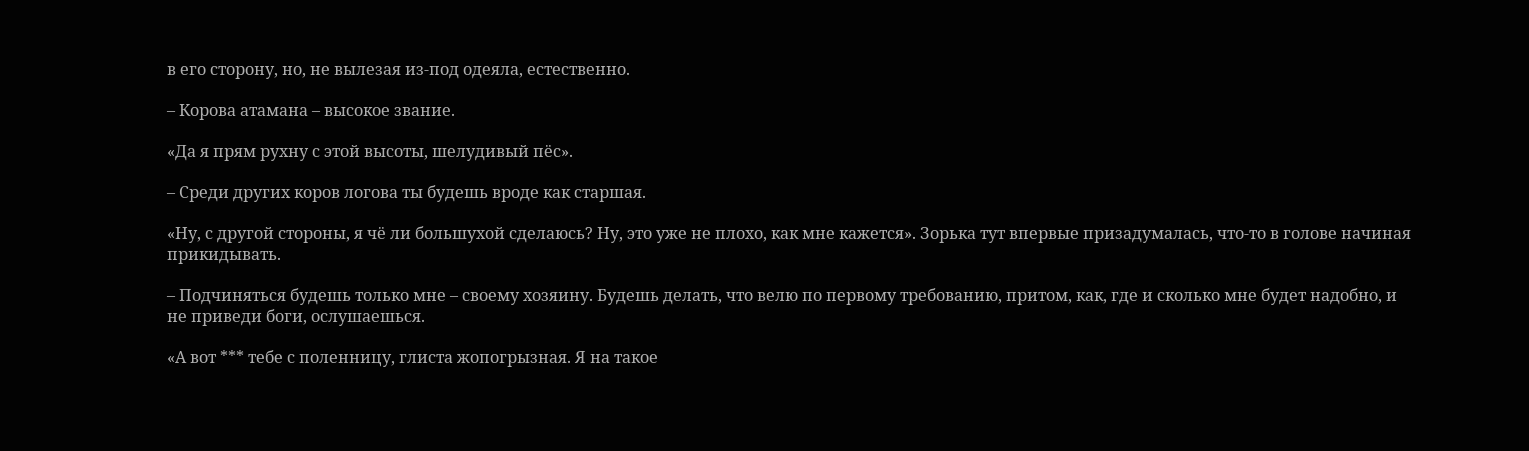в его сторону, но, не вылезая из-под одеяла, естественно.

– Корова атамана – высокое звание.

«Да я прям рухну с этой высоты, шелудивый пёс».

– Среди других коров логова ты будешь вроде как старшая.

«Ну, с другой стороны, я чё ли большухой сделаюсь? Ну, это уже не плохо, как мне кажется». Зорька тут впервые призадумалась, что-то в голове начиная прикидывать.

– Подчиняться будешь только мне – своему хозяину. Будешь делать, что велю по первому требованию, притом, как, где и сколько мне будет надобно, и не приведи боги, ослушаешься.

«А вот *** тебе с поленницу, глиста жопогрызная. Я на такое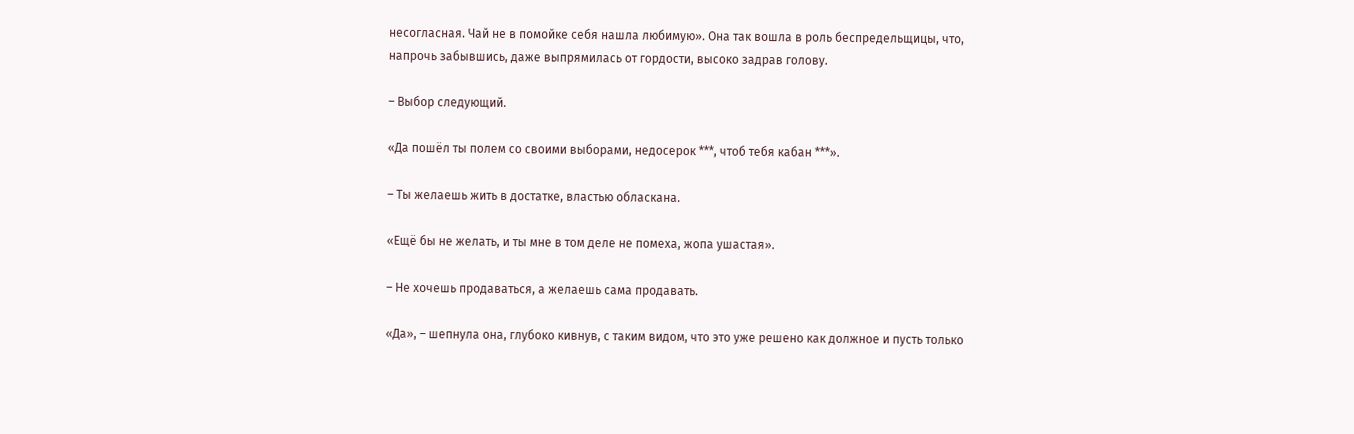несогласная. Чай не в помойке себя нашла любимую». Она так вошла в роль беспредельщицы, что, напрочь забывшись, даже выпрямилась от гордости, высоко задрав голову.

– Выбор следующий.

«Да пошёл ты полем со своими выборами, недосерок ***, чтоб тебя кабан ***».

– Ты желаешь жить в достатке, властью обласкана.

«Ещё бы не желать, и ты мне в том деле не помеха, жопа ушастая».

– Не хочешь продаваться, а желаешь сама продавать.

«Да», – шепнула она, глубоко кивнув, с таким видом, что это уже решено как должное и пусть только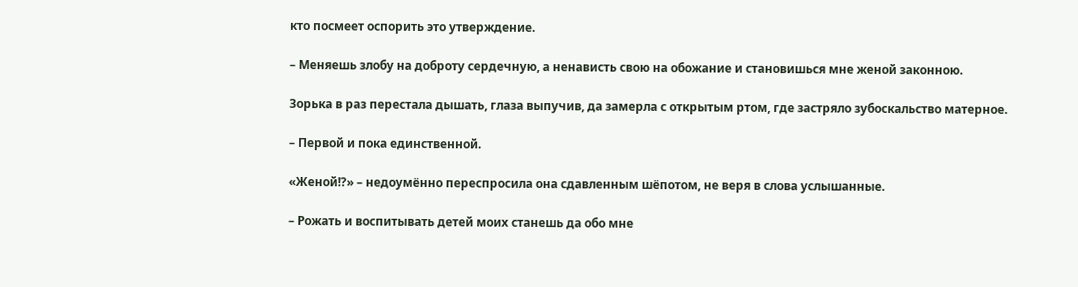кто посмеет оспорить это утверждение.

– Меняешь злобу на доброту сердечную, а ненависть свою на обожание и становишься мне женой законною.

Зорька в раз перестала дышать, глаза выпучив, да замерла с открытым ртом, где застряло зубоскальство матерное.

– Первой и пока единственной.

«Женой!?» – недоумённо переспросила она сдавленным шёпотом, не веря в слова услышанные.

– Рожать и воспитывать детей моих станешь да обо мне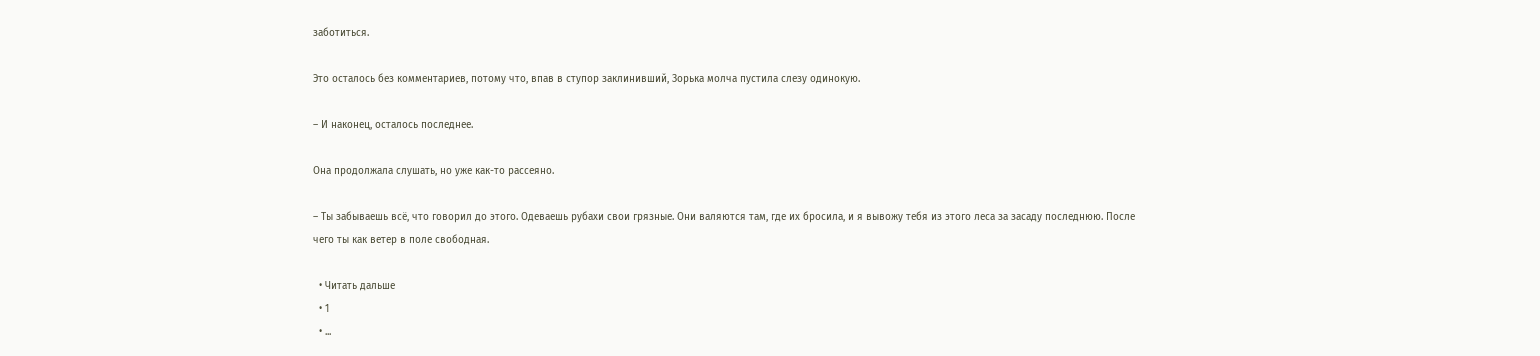заботиться.

Это осталось без комментариев, потому что, впав в ступор заклинивший, Зорька молча пустила слезу одинокую.

– И наконец, осталось последнее.

Она продолжала слушать, но уже как-то рассеяно.

– Ты забываешь всё, что говорил до этого. Одеваешь рубахи свои грязные. Они валяются там, где их бросила, и я вывожу тебя из этого леса за засаду последнюю. После чего ты как ветер в поле свободная.

  • Читать дальше
  • 1
  • ...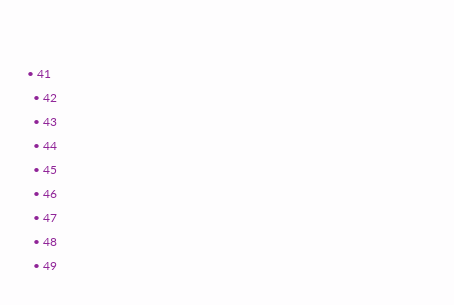• 41
  • 42
  • 43
  • 44
  • 45
  • 46
  • 47
  • 48
  • 49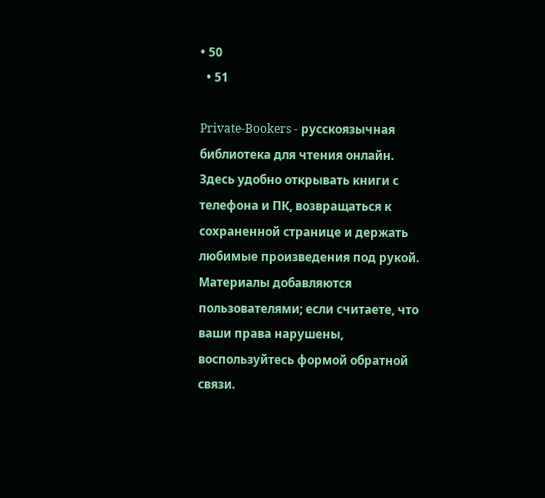• 50
  • 51

Private-Bookers - русскоязычная библиотека для чтения онлайн. Здесь удобно открывать книги с телефона и ПК, возвращаться к сохраненной странице и держать любимые произведения под рукой. Материалы добавляются пользователями; если считаете, что ваши права нарушены, воспользуйтесь формой обратной связи.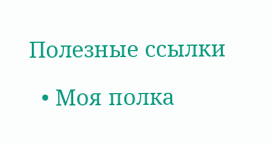Полезные ссылки

  • Моя полка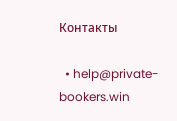Контакты

  • help@private-bookers.win